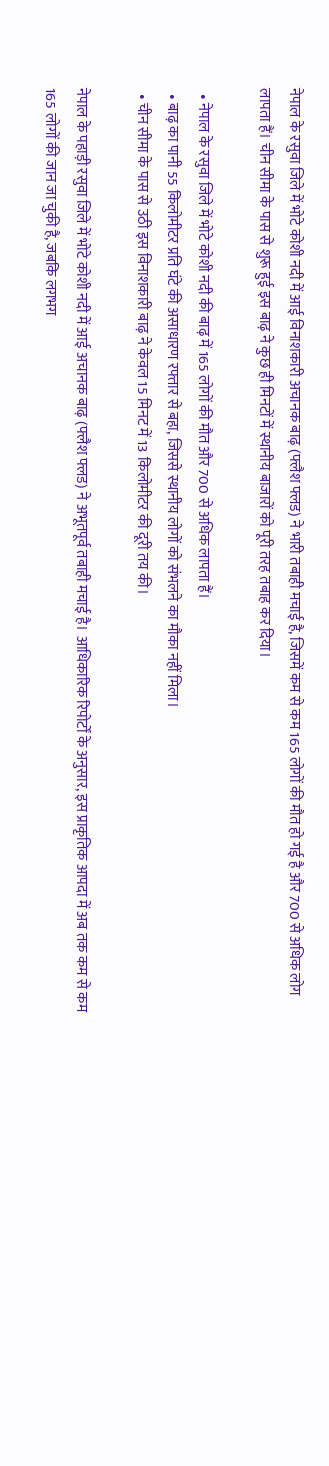नेपाल के रसुवा जिले में भोटे कोशी नदी में आई विनाशकारी अचानक बाढ़ (फ्लैश फ्लड) ने भारी तबाही मचाई है, जिसमें कम से कम 165 लोगों की मौत हो गई है और 700 से अधिक लोग लापता हैं। चीन सीमा के पास से शुरू हुई इस बाढ़ ने कुछ ही मिनटों में स्थानीय बाजारों को पूरी तरह तबाह कर दिया।

  • नेपाल के रसुवा जिले में भोटे कोशी नदी की बाढ़ में 165 लोगों की मौत और 700 से अधिक लापता हैं।
  • बाढ़ का पानी 55 किलोमीटर प्रति घंटे की असाधारण रफ्तार से बहा, जिससे स्थानीय लोगों को संभलने का मौका नहीं मिला।
  • चीन सीमा के पास से उठी इस विनाशकारी बाढ़ ने केवल 15 मिनट में 13 किलोमीटर की दूरी तय की।

नेपाल के पहाड़ी रसुवा जिले में भोटे कोशी नदी में आई अचानक बाढ़ (फ्लैश फ्लड) ने अभूतपूर्व तबाही मचाई है। आधिकारिक रिपोर्टों के अनुसार, इस प्राकृतिक आपदा में अब तक कम से कम 165 लोगों की जान जा चुकी है, जबकि लगभग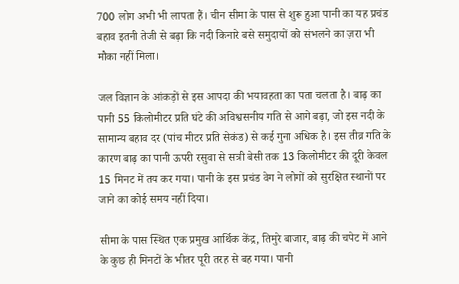700 लोग अभी भी लापता हैं। चीन सीमा के पास से शुरू हुआ पानी का यह प्रचंड बहाव इतनी तेजी से बढ़ा कि नदी किनारे बसे समुदायों को संभलने का ज़रा भी मौका नहीं मिला।

जल विज्ञान के आंकड़ों से इस आपदा की भयावहता का पता चलता है। बाढ़ का पानी 55 किलोमीटर प्रति घंटे की अविश्वसनीय गति से आगे बढ़ा, जो इस नदी के सामान्य बहाव दर (पांच मीटर प्रति सेकंड) से कई गुना अधिक है। इस तीव्र गति के कारण बाढ़ का पानी ऊपरी रसुवा से सत्री बेसी तक 13 किलोमीटर की दूरी केवल 15 मिनट में तय कर गया। पानी के इस प्रचंड वेग ने लोगों को सुरक्षित स्थानों पर जाने का कोई समय नहीं दिया।

सीमा के पास स्थित एक प्रमुख आर्थिक केंद्र, तिमुरे बाजार, बाढ़ की चपेट में आने के कुछ ही मिनटों के भीतर पूरी तरह से बह गया। पानी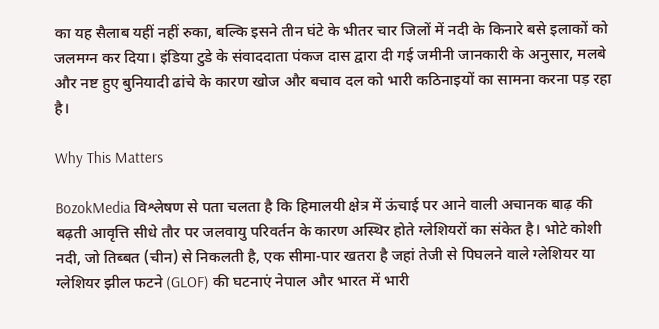का यह सैलाब यहीं नहीं रुका, बल्कि इसने तीन घंटे के भीतर चार जिलों में नदी के किनारे बसे इलाकों को जलमग्न कर दिया। इंडिया टुडे के संवाददाता पंकज दास द्वारा दी गई जमीनी जानकारी के अनुसार, मलबे और नष्ट हुए बुनियादी ढांचे के कारण खोज और बचाव दल को भारी कठिनाइयों का सामना करना पड़ रहा है।

Why This Matters

BozokMedia विश्लेषण से पता चलता है कि हिमालयी क्षेत्र में ऊंचाई पर आने वाली अचानक बाढ़ की बढ़ती आवृत्ति सीधे तौर पर जलवायु परिवर्तन के कारण अस्थिर होते ग्लेशियरों का संकेत है। भोटे कोशी नदी, जो तिब्बत (चीन) से निकलती है, एक सीमा-पार खतरा है जहां तेजी से पिघलने वाले ग्लेशियर या ग्लेशियर झील फटने (GLOF) की घटनाएं नेपाल और भारत में भारी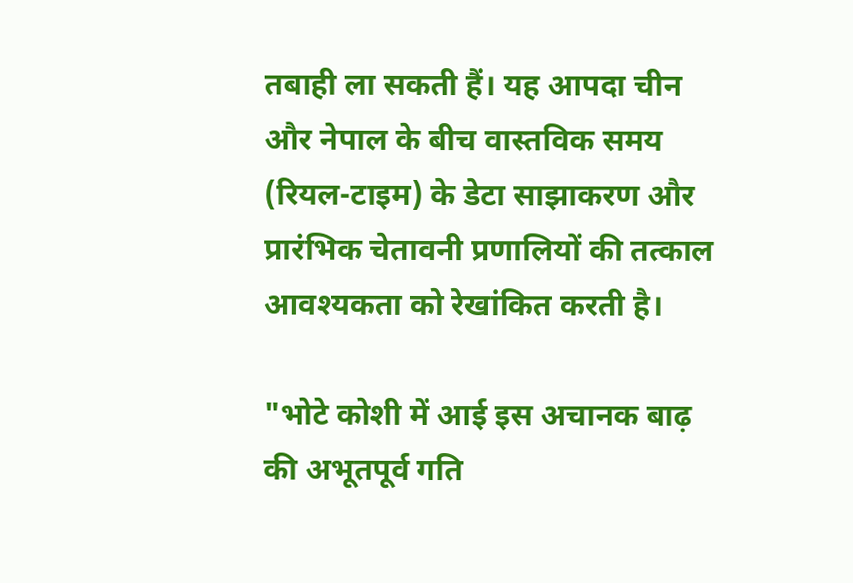तबाही ला सकती हैं। यह आपदा चीन और नेपाल के बीच वास्तविक समय (रियल-टाइम) के डेटा साझाकरण और प्रारंभिक चेतावनी प्रणालियों की तत्काल आवश्यकता को रेखांकित करती है।

"भोटे कोशी में आई इस अचानक बाढ़ की अभूतपूर्व गति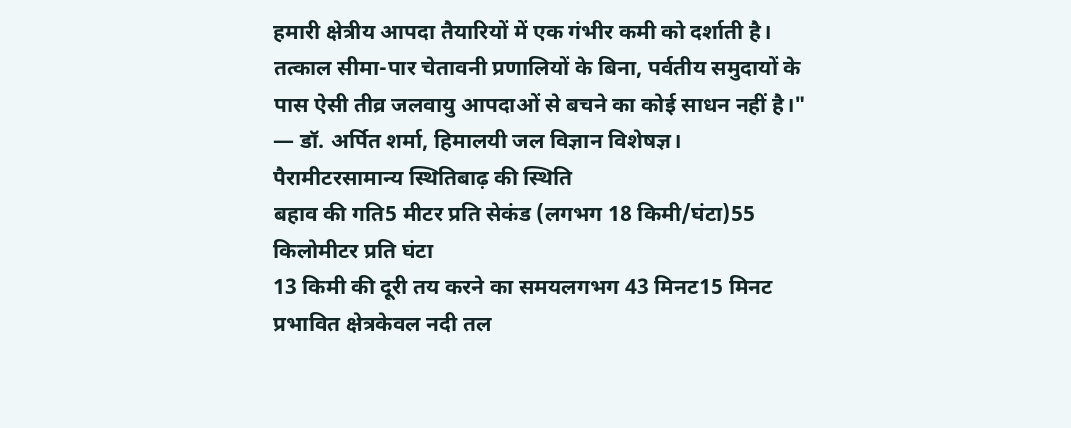हमारी क्षेत्रीय आपदा तैयारियों में एक गंभीर कमी को दर्शाती है। तत्काल सीमा-पार चेतावनी प्रणालियों के बिना, पर्वतीय समुदायों के पास ऐसी तीव्र जलवायु आपदाओं से बचने का कोई साधन नहीं है।" — डॉ. अर्पित शर्मा, हिमालयी जल विज्ञान विशेषज्ञ।
पैरामीटरसामान्य स्थितिबाढ़ की स्थिति
बहाव की गति5 मीटर प्रति सेकंड (लगभग 18 किमी/घंटा)55 किलोमीटर प्रति घंटा
13 किमी की दूरी तय करने का समयलगभग 43 मिनट15 मिनट
प्रभावित क्षेत्रकेवल नदी तल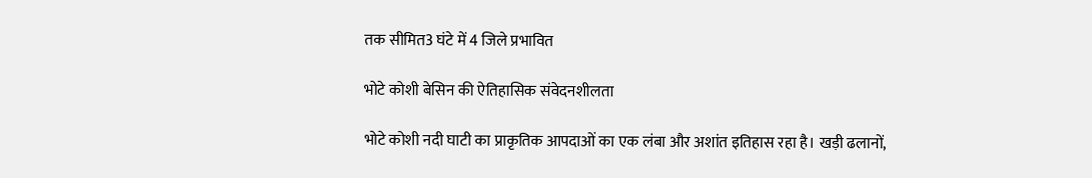तक सीमित3 घंटे में 4 जिले प्रभावित

भोटे कोशी बेसिन की ऐतिहासिक संवेदनशीलता

भोटे कोशी नदी घाटी का प्राकृतिक आपदाओं का एक लंबा और अशांत इतिहास रहा है। खड़ी ढलानों,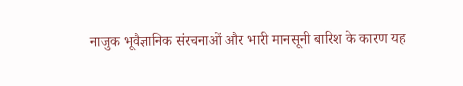नाजुक भूवैज्ञानिक संरचनाओं और भारी मानसूनी बारिश के कारण यह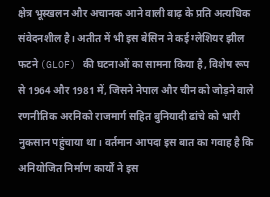क्षेत्र भूस्खलन और अचानक आने वाली बाढ़ के प्रति अत्यधिक संवेदनशील है। अतीत में भी इस बेसिन ने कई ग्लेशियर झील फटने (GLOF) की घटनाओं का सामना किया है, विशेष रूप से 1964 और 1981 में, जिसने नेपाल और चीन को जोड़ने वाले रणनीतिक अरनिको राजमार्ग सहित बुनियादी ढांचे को भारी नुकसान पहुंचाया था। वर्तमान आपदा इस बात का गवाह है कि अनियोजित निर्माण कार्यों ने इस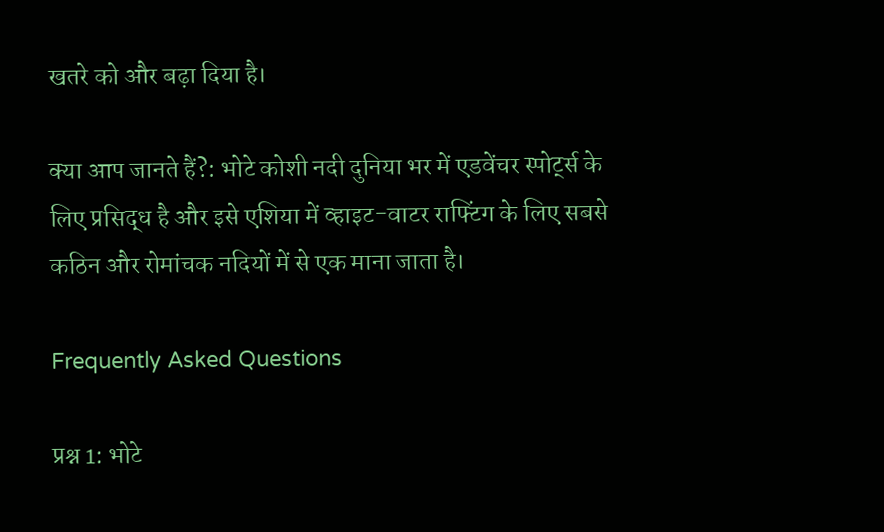खतरे को और बढ़ा दिया है।

क्या आप जानते हैं?: भोटे कोशी नदी दुनिया भर में एडवेंचर स्पोर्ट्स के लिए प्रसिद्ध है और इसे एशिया में व्हाइट-वाटर राफ्टिंग के लिए सबसे कठिन और रोमांचक नदियों में से एक माना जाता है।

Frequently Asked Questions

प्रश्न 1: भोटे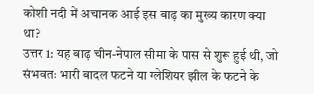कोशी नदी में अचानक आई इस बाढ़ का मुख्य कारण क्या था?
उत्तर 1: यह बाढ़ चीन-नेपाल सीमा के पास से शुरू हुई थी, जो संभवतः भारी बादल फटने या ग्लेशियर झील के फटने के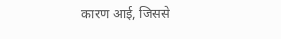कारण आई, जिससे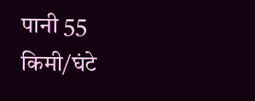पानी 55 किमी/घंटे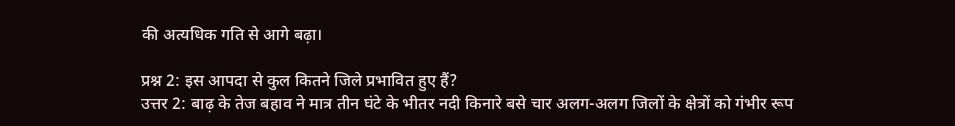की अत्यधिक गति से आगे बढ़ा।

प्रश्न 2: इस आपदा से कुल कितने जिले प्रभावित हुए हैं?
उत्तर 2: बाढ़ के तेज बहाव ने मात्र तीन घंटे के भीतर नदी किनारे बसे चार अलग-अलग जिलों के क्षेत्रों को गंभीर रूप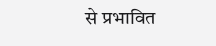से प्रभावित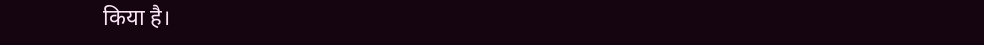किया है।